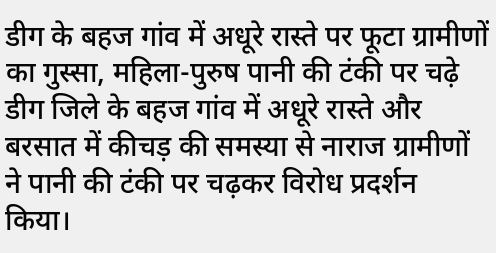डीग के बहज गांव में अधूरे रास्ते पर फूटा ग्रामीणों का गुस्सा, महिला-पुरुष पानी की टंकी पर चढ़े
डीग जिले के बहज गांव में अधूरे रास्ते और बरसात में कीचड़ की समस्या से नाराज ग्रामीणों ने पानी की टंकी पर चढ़कर विरोध प्रदर्शन किया।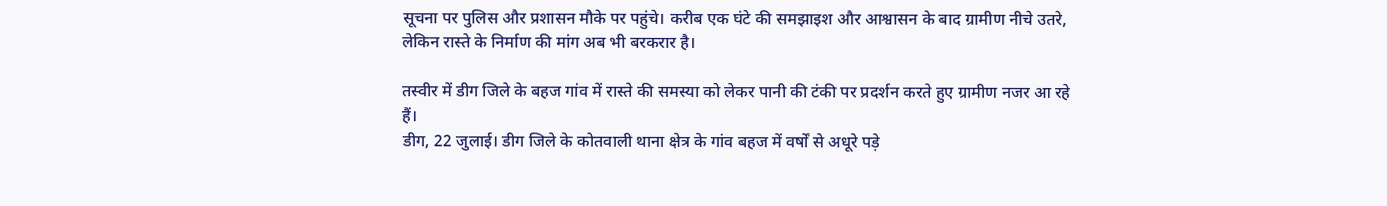सूचना पर पुलिस और प्रशासन मौके पर पहुंचे। करीब एक घंटे की समझाइश और आश्वासन के बाद ग्रामीण नीचे उतरे, लेकिन रास्ते के निर्माण की मांग अब भी बरकरार है।

तस्वीर में डीग जिले के बहज गांव में रास्ते की समस्या को लेकर पानी की टंकी पर प्रदर्शन करते हुए ग्रामीण नजर आ रहे हैं।
डीग, 22 जुलाई। डीग जिले के कोतवाली थाना क्षेत्र के गांव बहज में वर्षों से अधूरे पड़े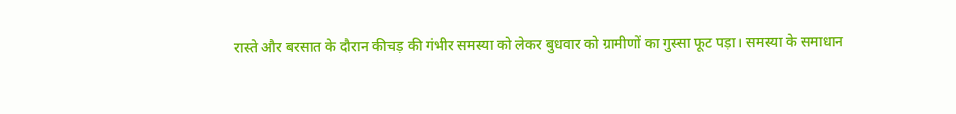रास्ते और बरसात के दौरान कीचड़ की गंभीर समस्या को लेकर बुधवार को ग्रामीणों का गुस्सा फूट पड़ा। समस्या के समाधान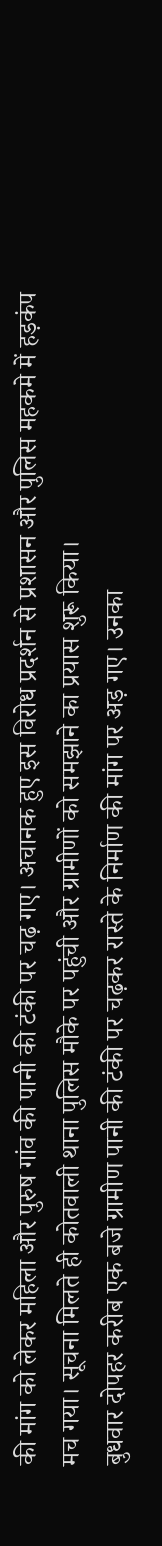की मांग को लेकर महिला और पुरुष गांव की पानी की टंकी पर चढ़ गए। अचानक हुए इस विरोध प्रदर्शन से प्रशासन और पुलिस महकमे में हड़कंप मच गया। सूचना मिलते ही कोतवाली थाना पुलिस मौके पर पहुंची और ग्रामीणों को समझाने का प्रयास शुरू किया।
बुधवार दोपहर करीब एक बजे ग्रामीण पानी की टंकी पर चढ़कर रास्ते के निर्माण की मांग पर अड़ गए। उनका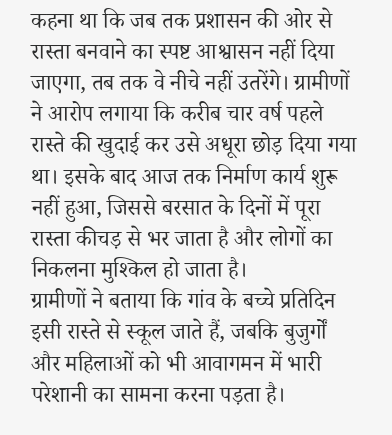कहना था कि जब तक प्रशासन की ओर से रास्ता बनवाने का स्पष्ट आश्वासन नहीं दिया जाएगा, तब तक वे नीचे नहीं उतरेंगे। ग्रामीणों ने आरोप लगाया कि करीब चार वर्ष पहले रास्ते की खुदाई कर उसे अधूरा छोड़ दिया गया था। इसके बाद आज तक निर्माण कार्य शुरू नहीं हुआ, जिससे बरसात के दिनों में पूरा रास्ता कीचड़ से भर जाता है और लोगों का निकलना मुश्किल हो जाता है।
ग्रामीणों ने बताया कि गांव के बच्चे प्रतिदिन इसी रास्ते से स्कूल जाते हैं, जबकि बुजुर्गों और महिलाओं को भी आवागमन में भारी परेशानी का सामना करना पड़ता है।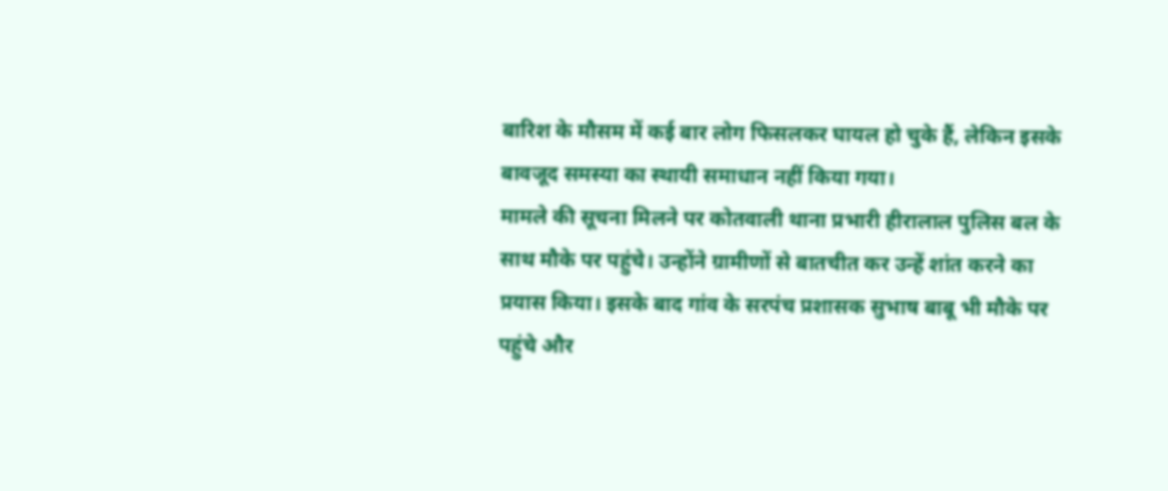बारिश के मौसम में कई बार लोग फिसलकर घायल हो चुके हैं, लेकिन इसके बावजूद समस्या का स्थायी समाधान नहीं किया गया।
मामले की सूचना मिलने पर कोतवाली थाना प्रभारी हीरालाल पुलिस बल के साथ मौके पर पहुंचे। उन्होंने ग्रामीणों से बातचीत कर उन्हें शांत करने का प्रयास किया। इसके बाद गांव के सरपंच प्रशासक सुभाष बाबू भी मौके पर पहुंचे और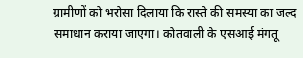ग्रामीणों को भरोसा दिलाया कि रास्ते की समस्या का जल्द समाधान कराया जाएगा। कोतवाली के एसआई मंगतू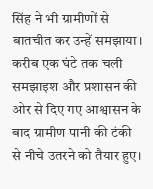सिंह ने भी ग्रामीणों से बातचीत कर उन्हें समझाया।
करीब एक घंटे तक चली समझाइश और प्रशासन की ओर से दिए गए आश्वासन के बाद ग्रामीण पानी की टंकी से नीचे उतरने को तैयार हुए।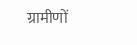ग्रामीणों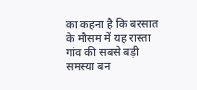का कहना है कि बरसात के मौसम में यह रास्ता गांव की सबसे बड़ी समस्या बन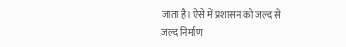जाता है। ऐसे में प्रशासन को जल्द से जल्द निर्माण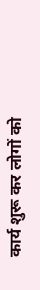कार्य शुरू कर लोगों को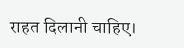राहत दिलानी चाहिए।